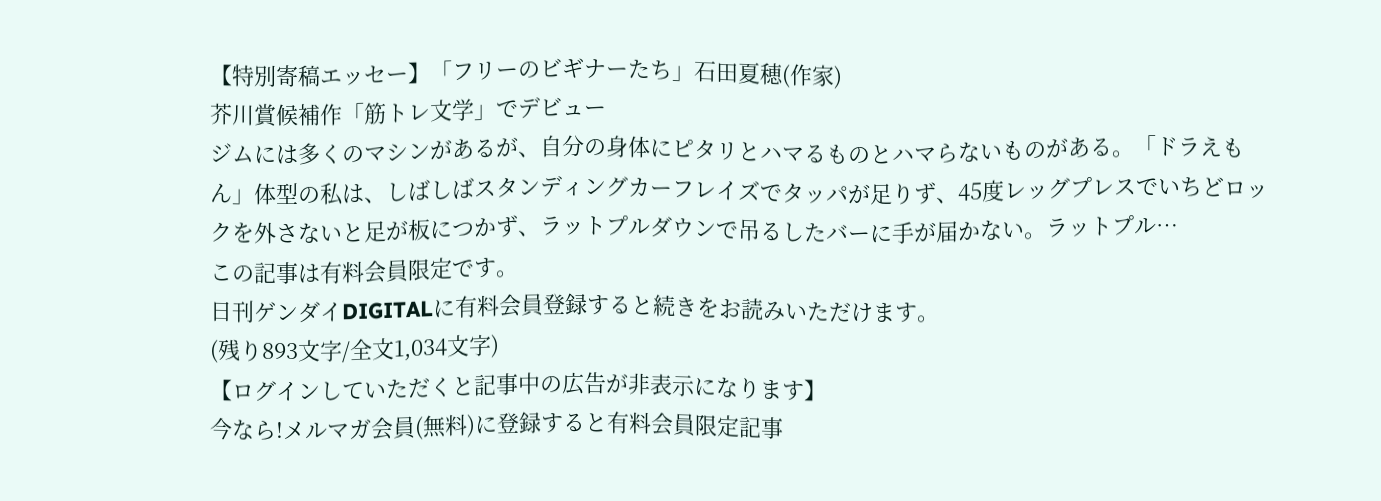【特別寄稿エッセー】「フリーのビギナーたち」石田夏穂(作家)
芥川賞候補作「筋トレ文学」でデビュー
ジムには多くのマシンがあるが、自分の身体にピタリとハマるものとハマらないものがある。「ドラえもん」体型の私は、しばしばスタンディングカーフレイズでタッパが足りず、45度レッグプレスでいちどロックを外さないと足が板につかず、ラットプルダウンで吊るしたバーに手が届かない。ラットプル…
この記事は有料会員限定です。
日刊ゲンダイDIGITALに有料会員登録すると続きをお読みいただけます。
(残り893文字/全文1,034文字)
【ログインしていただくと記事中の広告が非表示になります】
今なら!メルマガ会員(無料)に登録すると有料会員限定記事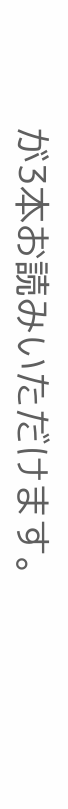が3本お読みいただけます。